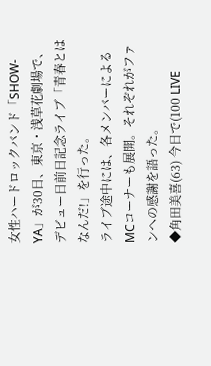女性ハードロックバンド「SHOW-YA」が30日、東京・浅草花劇場で、デビュー日前日記念ライブ「青春とはなんだ!」を行った。
ライブ途中には、各メンバーによるMCコーナーも展開。それぞれがファンへの感謝を語った。
◆角田美喜(63) 今日で(100 LIVE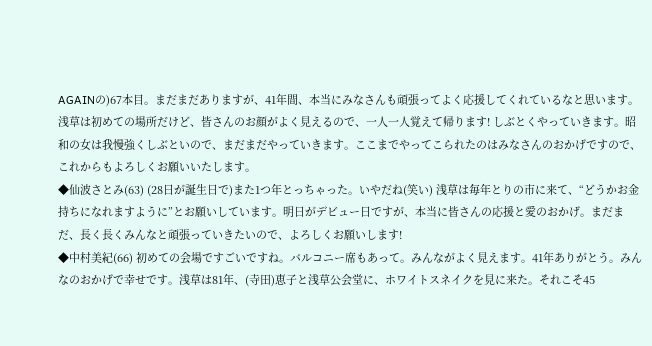AGAINの)67本目。まだまだありますが、41年間、本当にみなさんも頑張ってよく応援してくれているなと思います。浅草は初めての場所だけど、皆さんのお顔がよく見えるので、一人一人覚えて帰ります! しぶとくやっていきます。昭和の女は我慢強くしぶといので、まだまだやっていきます。ここまでやってこられたのはみなさんのおかげですので、これからもよろしくお願いいたします。
◆仙波さとみ(63) (28日が誕生日で)また1つ年とっちゃった。いやだね(笑い) 浅草は毎年とりの市に来て、“どうかお金持ちになれますように”とお願いしています。明日がデビュー日ですが、本当に皆さんの応援と愛のおかげ。まだまだ、長く長くみんなと頑張っていきたいので、よろしくお願いします!
◆中村美紀(66) 初めての会場ですごいですね。バルコニー席もあって。みんながよく見えます。41年ありがとう。みんなのおかげで幸せです。浅草は81年、(寺田)恵子と浅草公会堂に、ホワイトスネイクを見に来た。それこそ45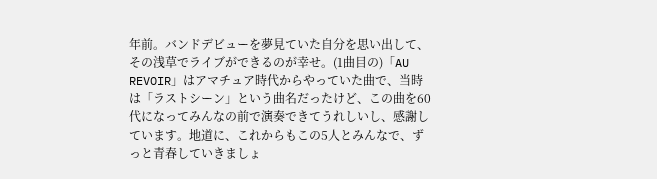年前。バンドデビューを夢見ていた自分を思い出して、その浅草でライブができるのが幸せ。(1曲目の)「AU REVOIR」はアマチュア時代からやっていた曲で、当時は「ラストシーン」という曲名だったけど、この曲を60代になってみんなの前で演奏できてうれしいし、感謝しています。地道に、これからもこの5人とみんなで、ずっと青春していきましょ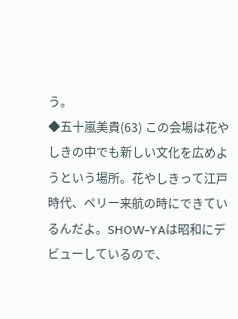う。
◆五十嵐美貴(63) この会場は花やしきの中でも新しい文化を広めようという場所。花やしきって江戸時代、ペリー来航の時にできているんだよ。SHOW-YAは昭和にデビューしているので、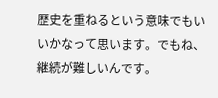歴史を重ねるという意味でもいいかなって思います。でもね、継続が難しいんです。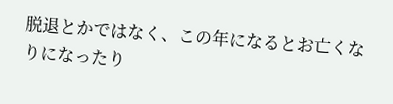脱退とかではなく、この年になるとお亡くなりになったり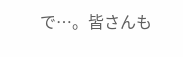で…。皆さんも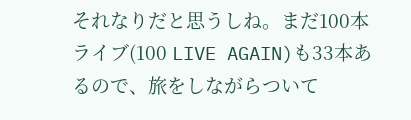それなりだと思うしね。まだ100本ライブ(100 LIVE AGAIN)も33本あるので、旅をしながらついて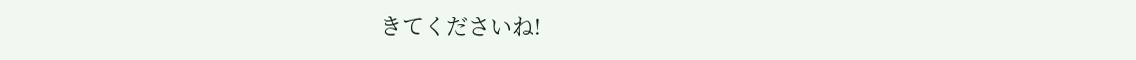きてくださいね!